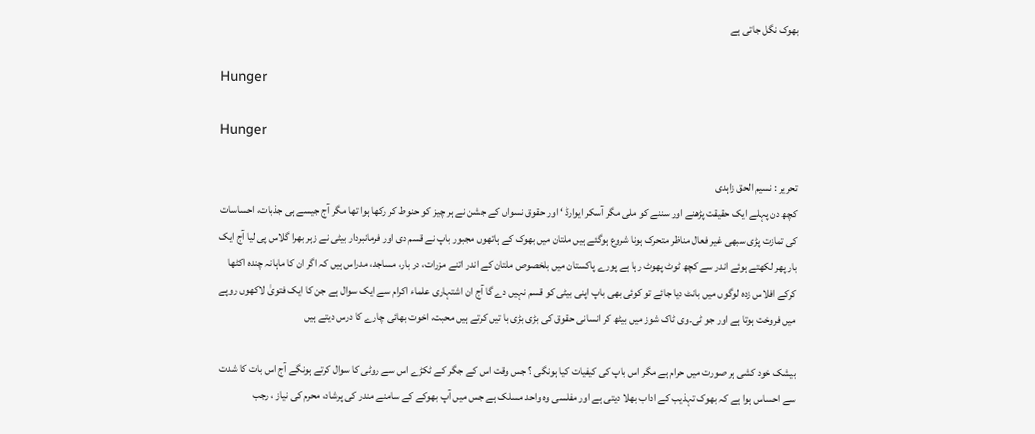بھوک نگل جاتی ہے

Hunger

Hunger

تحریر : نسیم الحق زاہدی
کچھ دن پہلے ایک حقیقت پڑھنے اور سننے کو ملی مگر آسکر ایوارڈ ‘ اور حقوق نسواں کے جشن نے ہر چیز کو حنوط کر رکھا ہوا تھا مگر آج جیسے ہی جذبات، احساسات کی تمازت پڑی سبھی غیر فعال مناظر متحرک ہونا شروع ہوگئے ہیں ملتان میں بھوک کے ہاتھوں مجبور باپ نے قسم دی اور فرمانبردار بیٹی نے زہر بھرا گلاس پی لیا آج ایک بار پھر لکھتے ہوئے اندر سے کچھ ٹوٹ پھوٹ رہا ہے پورے پاکستان میں بلخصوص ملتان کے اندر اتنے مزرات، در بار، مساجد، مدراس ہیں کہ اگر ان کا ماہانہ چندہ اکٹھا کرکے افلاس زدہ لوگوں میں بانٹ دیا جائے تو کوئی بھی باپ اپنی بیٹی کو قسم نہیں دے گا آج ان اشتہاری علماء اکرام سے ایک سوال ہے جن کا ایک فتویٰ لاکھوں روپے میں فروخت ہوتا ہے اور جو ٹی۔وی ٹاک شوز میں بیٹھ کر انسانی حقوق کی بڑی بڑی با تیں کرتے ہیں محبت، اخوت بھائی چارے کا درس دیتے ہیں

بیشک خود کشی ہر صورت میں حرام ہے مگر اس باپ کی کیفیات کیا ہونگی ؟ جس وقت اس کے جگر کے ٹکڑے اس سے روٹی کا سوال کرتے ہونگے آج اس بات کا شدت سے احساس ہوا ہے کہ بھوک تہذیب کے اداب بھلا دیتی ہے اور مفلسی وہ واحد مسلک ہے جس میں آپ بھوکے کے سامنے مندر کی پرشاد، محرم کی نیاز ، رجب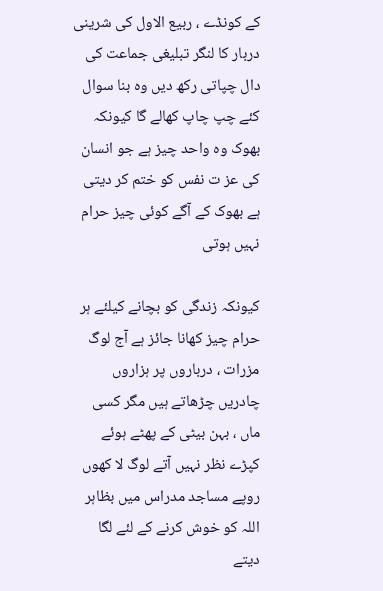کے کونڈے ، ربیع الاول کی شرینی دربار کا لنگر تبلیغی جماعت کی دال چپاتی رکھ دیں وہ بنا سوال کئے چپ چاپ کھالے گا کیونکہ بھوک وہ واحد چیز ہے جو انسان کی عز ت نفس کو ختم کر دیتی ہے بھوک کے آگے کوئی چیز حرام نہیں ہوتی

کیونکہ زندگی کو بچانے کیلئے ہر حرام چیز کھانا جائز ہے آج لوگ مزرات ، درباروں پر ہزاروں چادریں چڑھاتے ہیں مگر کسی ماں ، بہن بیٹی کے پھٹے ہوئے کپڑے نظر نہیں آتے لوگ لا کھوں روپے مساجد مدراس میں بظاہر اللہ کو خوش کرنے کے لئے لگا دیتے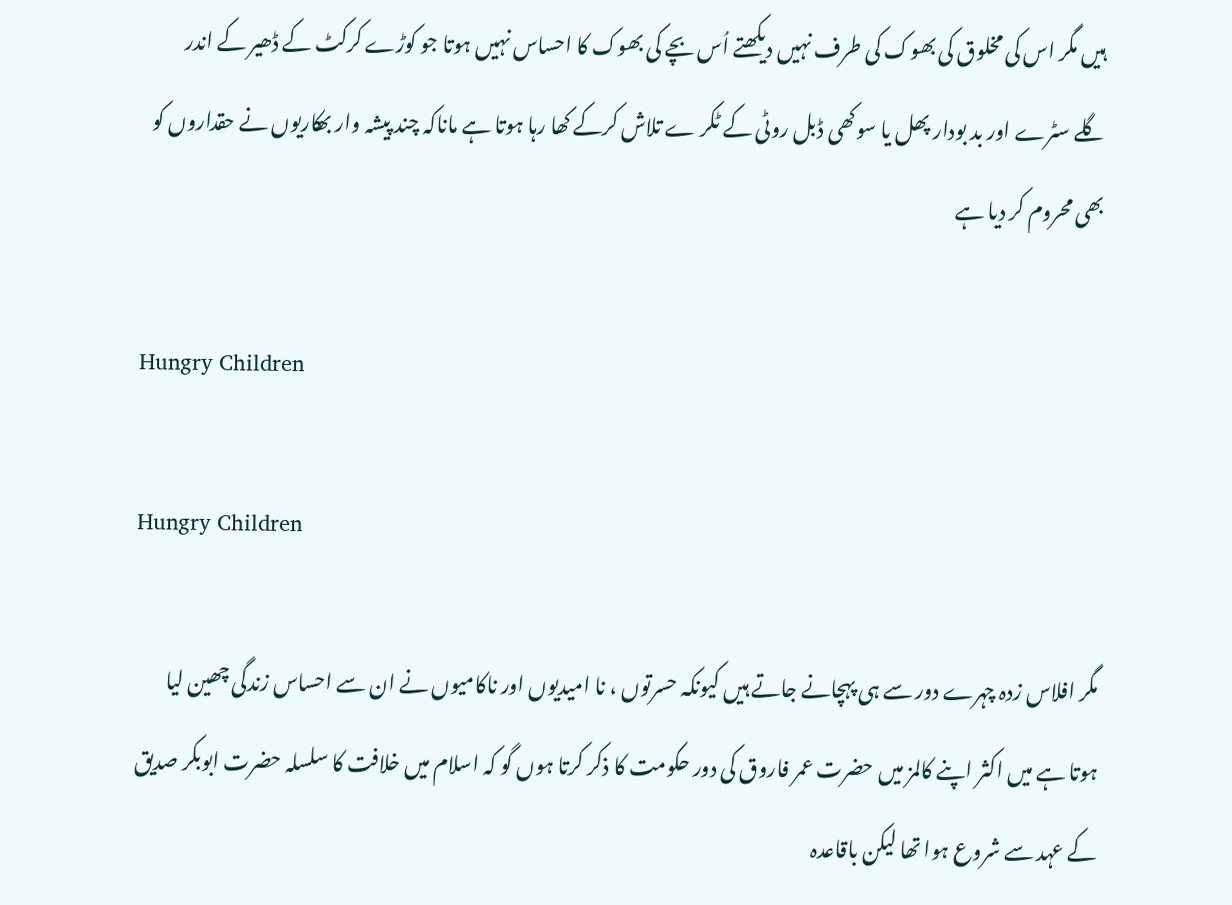ہیں مگر اس کی مخلوق کی بھوک کی طرف نہیں دیکھتے اُس بچے کی بھوک کا احساس نہیں ہوتا جو کوڑے کرکٹ کے ڈھیر کے اندر گلے سٹرے اور بد بودار پھل یا سوکھی ڈبل روٹی کے ٹکر ے تلاش کرکے کھا رہا ہوتا ہے ماناکہ چند پیشہ وار بھکاریوں نے حقداروں کو بھی محروم کر دیا ہے

Hungry Children

Hungry Children

مگر افلاس زدہ چہرے دور سے ہی پہچانے جاتے ہیں کیونکہ حسرتوں ، نا امیدیوں اور ناکامیوں نے ان سے احساس زندگی چھین لیا ہوتا ہے میں اکثر اپنے کالمز میں حضرت عمر فاروق کی دور حکومت کا ذکر کرتا ہوں گو کہ اسلام میں خلافت کا سلسلہ حضرت ابوبکر صدیق کے عہد سے شروع ہوا تھا لیکن باقاعدہ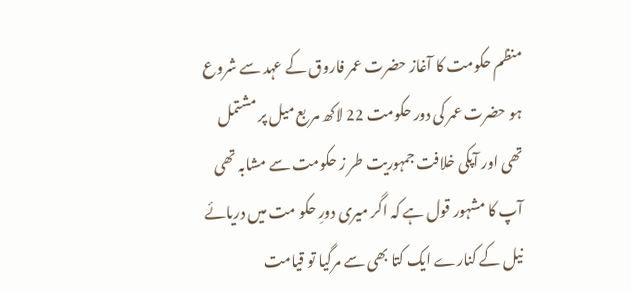منظم حکومت کا آغاز حضرت عمر فاروق کے عہد سے شروع ہو حضرت عمر کی دور حکومت 22 لاکھ مر بع میل پر مشتمل تھی اور آپکی خلافت جمہوریت طر ز حکومت سے مشابہ تھی آپ کا مشہور قول ہے کہ اگر میری دورِ حکو مت میں دریائے نیل کے کنارے ایک کتا بھی سے مرگیا تو قیامت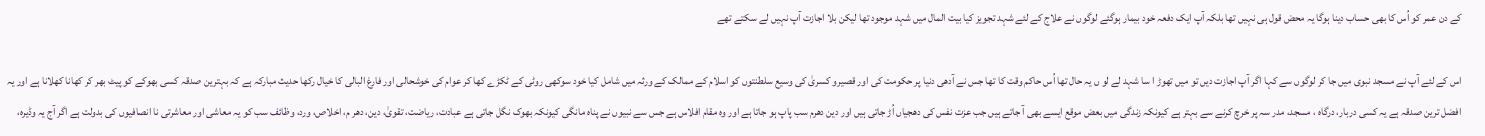کے دن عمر کو اُس کا بھی حساب دینا ہوگا یہ محض قول ہی نہیں تھا بلکہ آپ ایک دفعہ خود بیمار ہوگئے لوگوں نے علاج کے لئے شہد تجویز کیا بیت المال میں شہد موجود تھا لیکن بلا اجازت آپ نہیں لے سکتے تھے

اس کے لئے آپ نے مسجد نبوی میں جا کر لوگوں سے کہا اگر آپ اجازت دیں تو میں تھوڑ ا سا شہد لے لو ں یہ حال تھا اُس حاکم وقت کا تھا جس نے آدھی دنیا پر حکومت کی اور قصیرو کسریٰ کی وسیع سلطنتوں کو اسلام کے ممالک کے ورثہ میں شامل کیا خود سوکھی روٹی کے ٹکڑے کھا کر عوام کی خوشحالی اور فارغ البالی کا خیال رکھا حدیث مبارکہ ہے کہ بہترین صدقہ کسی بھوکے کو پیٹ بھر کر کھانا کھلانا ہے اور یہ افضل ترین صدقہ ہے یہ کسی دربار، درگاہ ، مسجد، مدر سہ پر خرچ کرنے سے بہتر ہے کیونکہ زندگی میں بعض موقع ایسے بھی آ جاتے ہیں جب عزت نفس کی دھجیاں اُڑ جاتی ہیں اور دین دھرم سب پاپ ہو جاتا ہے اور وہ مقام افلاس ہے جس سے نبیوں نے پناہ مانگی کیونکہ بھوک نگل جاتی ہے عبادت، ریاضت، تقویٰ، دین، دھر م، اخلاص، ورد، وظائف سب کو یہ معاشی اور معاشرتی نا انصافیوں کی بدولت ہے اگر آج یہ وڈیرہ،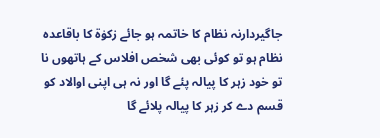جاگیردارنہ نظام کا خاتمہ ہو جائے زکوٰة کا باقاعدہ نظام ہو تو کوئی بھی شخص افلاس کے ہاتھوں نا تو خود زہر کا پیالہ پئے گا اور نہ ہی اپنی اوالاد کو قسم دے کر زہر کا پیالہ پلائے گا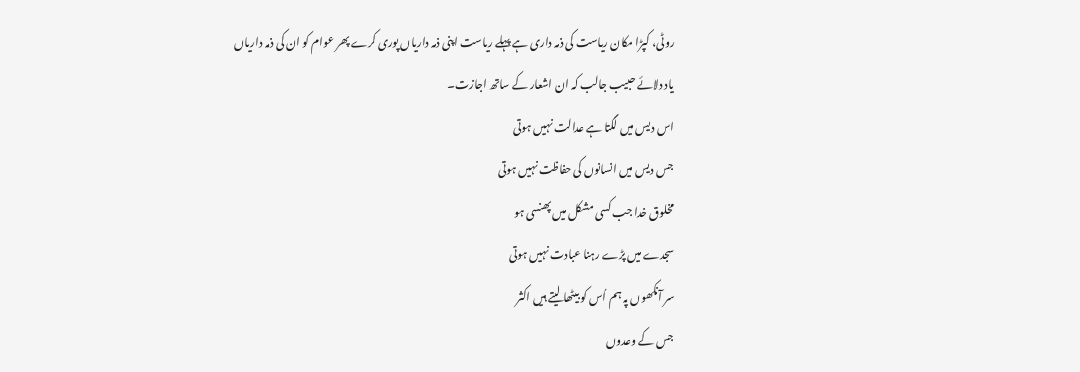روٹی، کپڑا مکان ریاست کی ذمہ داری ہے پہلے ریاست اپنی ذمہ داریاں پوری کرے پھر عوام کو ان کی ذمہ داریاں یاد دلائے حبیب جالب کہ ان اشعار کے ساتھ اجازت۔
اس دیس میں لگتا ہے عدالت نہیں ہوتی
جس دیس میں انسانوں کی حفاظت نہیں ہوتی
مخلوق خدا جب کسی مشکل میں پھنسی ہو
سجدے میں پڑے رہنا عبادت نہیں ہوتی
سر آنکھوں پہ ہم اُس کو بیٹھا لیتے ہیں اکثر
جس کے وعدوں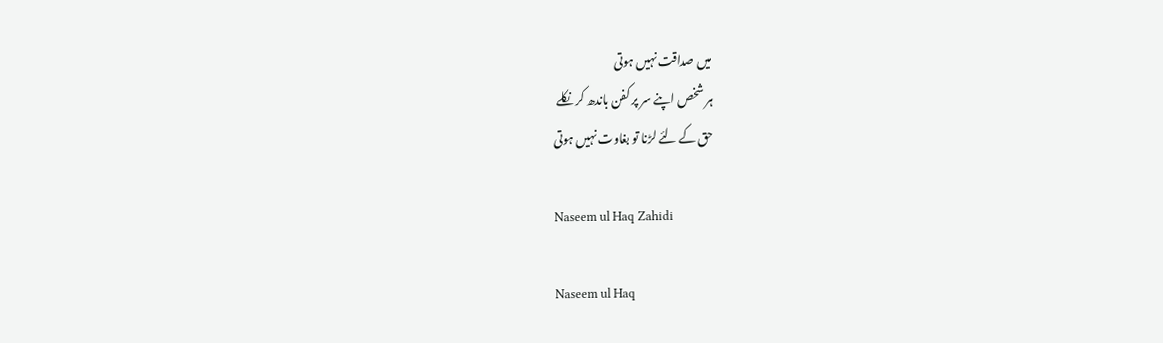میں صداقت نہیں ہوتی
ہر شخص اپنے سر پر کفن باندھ کر نکلے
حق کے لئے لڑنا تو بغاوت نہیں ہوتی

Naseem ul Haq Zahidi

Naseem ul Haq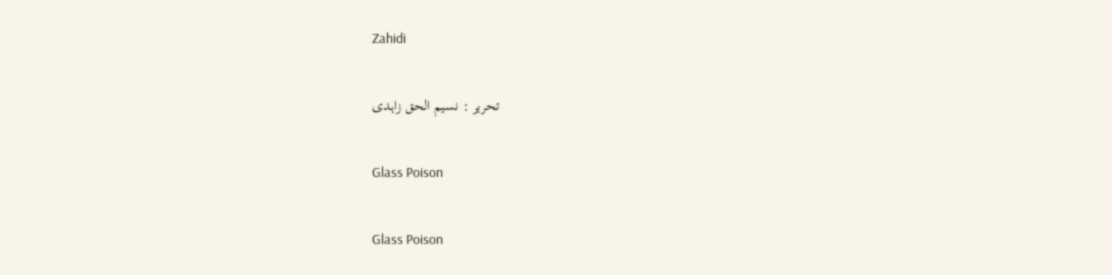Zahidi

تحریر : نسیم الحق زاہدی

Glass Poison

Glass Poison